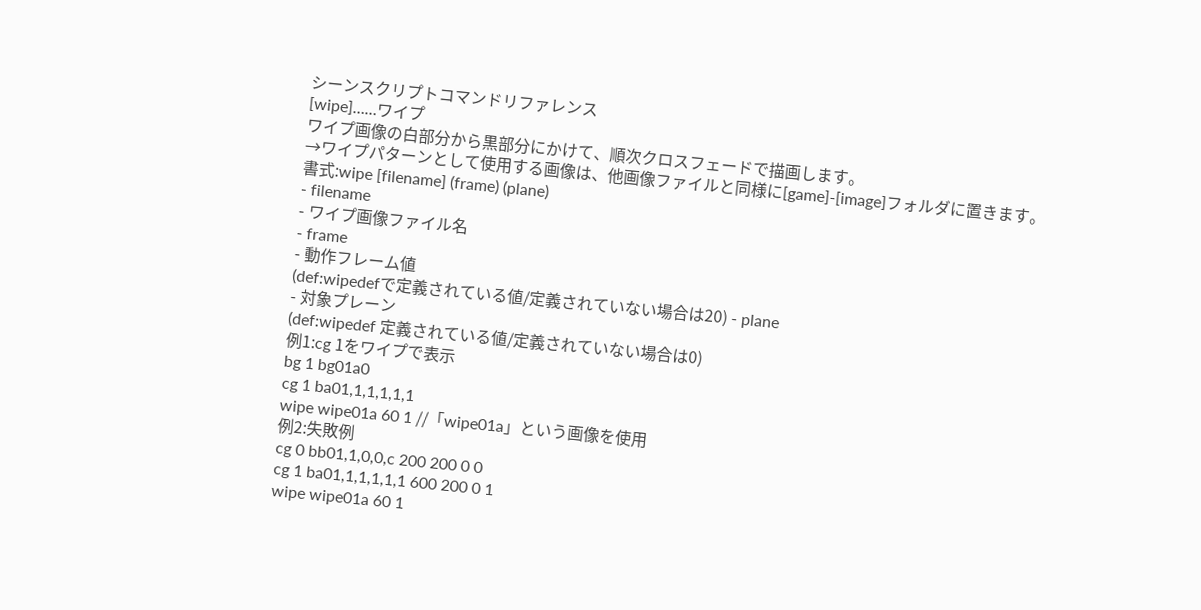シーンスクリプトコマンドリファレンス
[wipe]……ワイプ
ワイプ画像の白部分から黒部分にかけて、順次クロスフェードで描画します。
→ワイプパターンとして使用する画像は、他画像ファイルと同様に[game]-[image]フォルダに置きます。
書式:wipe [filename] (frame) (plane)
- filename
- ワイプ画像ファイル名
- frame
- 動作フレーム値
(def:wipedefで定義されている値/定義されていない場合は20) - plane
- 対象プレーン
(def:wipedef 定義されている値/定義されていない場合は0)
例1:cg 1をワイプで表示
bg 1 bg01a0
cg 1 ba01,1,1,1,1,1
wipe wipe01a 60 1 //「wipe01a」という画像を使用
例2:失敗例
cg 0 bb01,1,0,0,c 200 200 0 0
cg 1 ba01,1,1,1,1,1 600 200 0 1
wipe wipe01a 60 1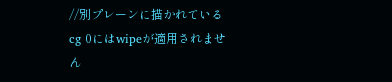//別プレーンに描かれているcg 0にはwipeが適用されません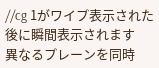//cg 1がワイプ表示された後に瞬間表示されます
異なるプレーンを同時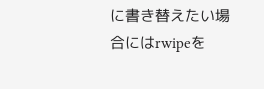に書き替えたい場合にはrwipeを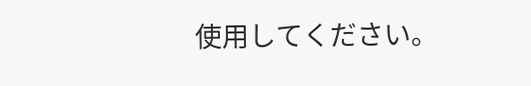使用してください。